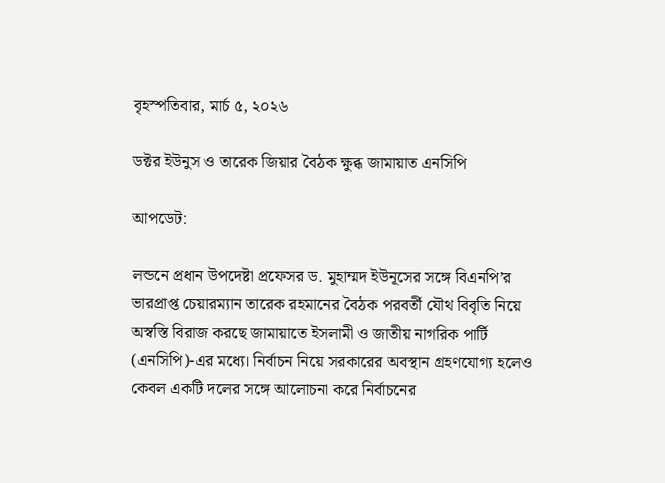বৃহস্পতিবার, মার্চ ৫, ২০২৬

ডক্টর ইউনুস ও তারেক জিয়ার বৈঠক ক্ষুব্ধ জামায়াত এনসিপি

আপডেট:

লন্ডনে প্রধান উপদেষ্টা প্রফেসর ড. মুহাম্মদ ইউনূসের সঙ্গে বিএনপি’র ভারপ্রাপ্ত চেয়ারম্যান তারেক রহমানের বৈঠক পরবর্তী যৌথ বিবৃতি নিয়ে অস্বস্তি বিরাজ করছে জামায়াতে ইসলামী ও জাতীয় নাগরিক পার্টি (এনসিপি)-এর মধ্যে। নির্বাচন নিয়ে সরকারের অবস্থান গ্রহণযোগ্য হলেও কেবল একটি দলের সঙ্গে আলোচনা করে নির্বাচনের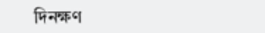দিনক্ষণ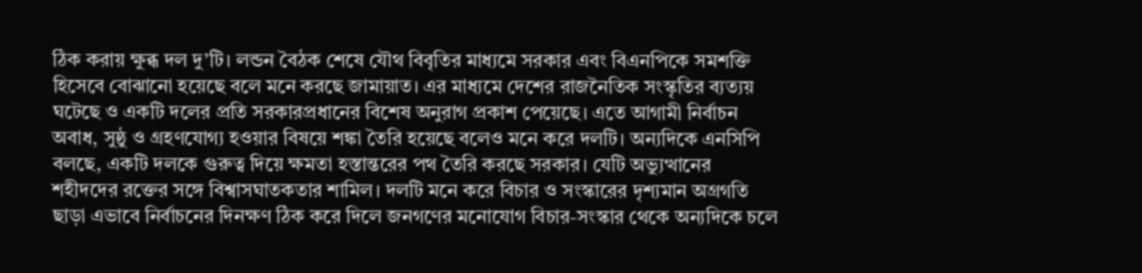ঠিক করায় ক্ষুব্ধ দল দু’টি। লন্ডন বৈঠক শেষে যৌথ বিবৃতির মাধ্যমে সরকার এবং বিএনপিকে সমশক্তি হিসেবে বোঝানো হয়েছে বলে মনে করছে জামায়াত। এর মাধ্যমে দেশের রাজনৈতিক সংস্কৃতির ব্যত্যয় ঘটেছে ও একটি দলের প্রতি সরকারপ্রধানের বিশেষ অনুরাগ প্রকাশ পেয়েছে। এতে আগামী নির্বাচন অবাধ, সুষ্ঠু ও গ্রহণযোগ্য হওয়ার বিষয়ে শঙ্কা তৈরি হয়েছে বলেও মনে করে দলটি। অন্যদিকে এনসিপি বলছে, একটি দলকে গুরুত্ব দিয়ে ক্ষমতা হস্তান্তরের পথ তৈরি করছে সরকার। যেটি অভ্যুত্থানের শহীদদের রক্তের সঙ্গে বিশ্বাসঘাতকতার শামিল। দলটি মনে করে বিচার ও সংস্কারের দৃশ্যমান অগ্রগতি ছাড়া এভাবে নির্বাচনের দিনক্ষণ ঠিক করে দিলে জনগণের মনোযোগ বিচার-সংস্কার থেকে অন্যদিকে চলে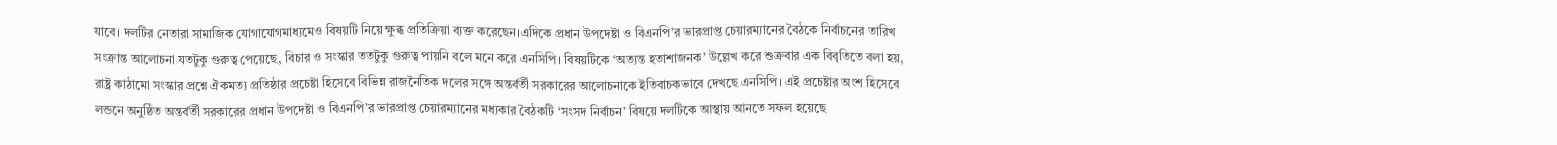যাবে। দলটির নেতারা সামাজিক যোগাযোগমাধ্যমেও বিষয়টি নিয়ে ক্ষুব্ধ প্রতিক্রিয়া ব্যক্ত করেছেন।এদিকে প্রধান উপদেষ্টা ও বিএনপি’র ভারপ্রাপ্ত চেয়ারম্যানের বৈঠকে নির্বাচনের তারিখ সংক্রান্ত আলোচনা যতটুকু গুরুত্ব পেয়েছে, বিচার ও সংস্কার ততটুকু গুরুত্ব পায়নি বলে মনে করে এনসিপি। বিষয়টিকে ‘অত্যন্ত হতাশাজনক’ উল্লেখ করে শুক্রবার এক বিবৃতিতে বলা হয়, রাষ্ট্র কাঠামো সংস্কার প্রশ্নে ঐকমত্য প্রতিষ্ঠার প্রচেষ্টা হিসেবে বিভিন্ন রাজনৈতিক দলের সঙ্গে অন্তর্বর্তী সরকারের আলোচনাকে ইতিবাচকভাবে দেখছে এনসিপি। এই প্রচেষ্টার অংশ হিসেবে লন্ডনে অনুষ্ঠিত অন্তর্বর্তী সরকারের প্রধান উপদেষ্টা ও বিএনপি’র ভারপ্রাপ্ত চেয়ারম্যানের মধ্যকার বৈঠকটি ‘সংসদ নির্বাচন’ বিষয়ে দলটিকে আস্থায় আনতে সফল হয়েছে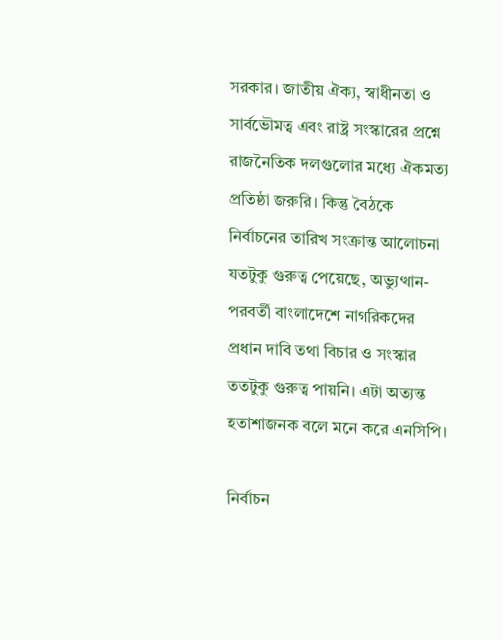সরকার। জাতীয় ঐক্য, স্বাধীনতা ও সার্বভৌমত্ব এবং রাষ্ট্র সংস্কারের প্রশ্নে রাজনৈতিক দলগুলোর মধ্যে ঐকমত্য প্রতিষ্ঠা জরুরি। কিন্তু বৈঠকে নির্বাচনের তারিখ সংক্রান্ত আলোচনা যতটুকু গুরুত্ব পেয়েছে, অভ্যুত্থান-পরবর্তী বাংলাদেশে নাগরিকদের প্রধান দাবি তথা বিচার ও সংস্কার ততটুকু গুরুত্ব পায়নি। এটা অত্যন্ত হতাশাজনক বলে মনে করে এনসিপি।

নির্বাচন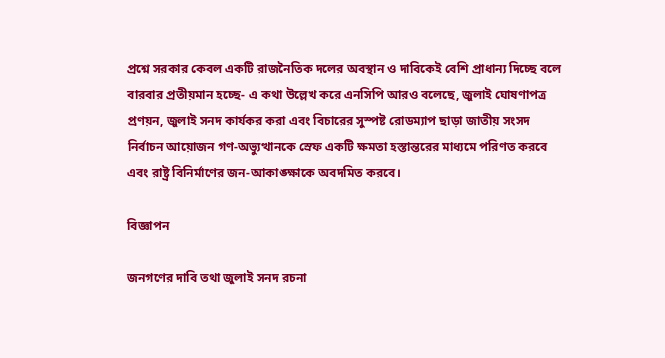প্রশ্নে সরকার কেবল একটি রাজনৈতিক দলের অবস্থান ও দাবিকেই বেশি প্রাধান্য দিচ্ছে বলে বারবার প্রতীয়মান হচ্ছে- এ কথা উল্লেখ করে এনসিপি আরও বলেছে, জুলাই ঘোষণাপত্র প্রণয়ন, জুলাই সনদ কার্যকর করা এবং বিচারের সুস্পষ্ট রোডম্যাপ ছাড়া জাতীয় সংসদ নির্বাচন আয়োজন গণ-অভ্যুত্থানকে স্রেফ একটি ক্ষমতা হস্তান্তরের মাধ্যমে পরিণত করবে এবং রাষ্ট্র বিনির্মাণের জন-আকাঙ্ক্ষাকে অবদমিত করবে।

বিজ্ঞাপন

জনগণের দাবি তথা জুলাই সনদ রচনা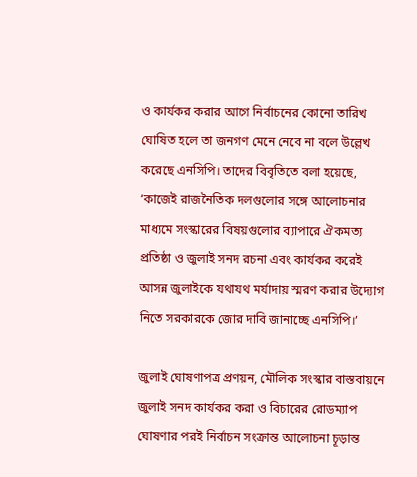ও কার্যকর করার আগে নির্বাচনের কোনো তারিখ ঘোষিত হলে তা জনগণ মেনে নেবে না বলে উল্লেখ করেছে এনসিপি। তাদের বিবৃতিতে বলা হয়েছে, ‘কাজেই রাজনৈতিক দলগুলোর সঙ্গে আলোচনার মাধ্যমে সংস্কারের বিষয়গুলোর ব্যাপারে ঐকমত্য প্রতিষ্ঠা ও জুলাই সনদ রচনা এবং কার্যকর করেই আসন্ন জুলাইকে যথাযথ মর্যাদায় স্মরণ করার উদ্যোগ নিতে সরকারকে জোর দাবি জানাচ্ছে এনসিপি।’

জুলাই ঘোষণাপত্র প্রণয়ন, মৌলিক সংস্কার বাস্তবায়নে জুলাই সনদ কার্যকর করা ও বিচারের রোডম্যাপ ঘোষণার পরই নির্বাচন সংক্রান্ত আলোচনা চূড়ান্ত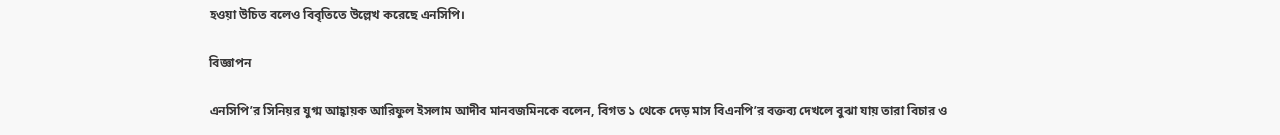হওয়া উচিত বলেও বিবৃতিতে উল্লেখ করেছে এনসিপি।

বিজ্ঞাপন

এনসিপি’র সিনিয়র যুগ্ম আহ্বায়ক আরিফুল ইসলাম আদীব মানবজমিনকে বলেন, বিগত ১ থেকে দেড় মাস বিএনপি’র বক্তব্য দেখলে বুঝা যায় তারা বিচার ও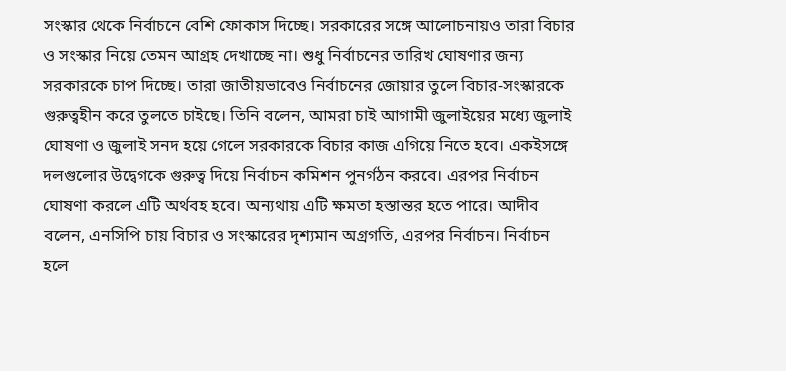সংস্কার থেকে নির্বাচনে বেশি ফোকাস দিচ্ছে। সরকারের সঙ্গে আলোচনায়ও তারা বিচার ও সংস্কার নিয়ে তেমন আগ্রহ দেখাচ্ছে না। শুধু নির্বাচনের তারিখ ঘোষণার জন্য সরকারকে চাপ দিচ্ছে। তারা জাতীয়ভাবেও নির্বাচনের জোয়ার তুলে বিচার-সংস্কারকে গুরুত্বহীন করে তুলতে চাইছে। তিনি বলেন, আমরা চাই আগামী জুলাইয়ের মধ্যে জুলাই ঘোষণা ও জুলাই সনদ হয়ে গেলে সরকারকে বিচার কাজ এগিয়ে নিতে হবে। একইসঙ্গে দলগুলোর উদ্বেগকে গুরুত্ব দিয়ে নির্বাচন কমিশন পুনর্গঠন করবে। এরপর নির্বাচন ঘোষণা করলে এটি অর্থবহ হবে। অন্যথায় এটি ক্ষমতা হস্তান্তর হতে পারে। আদীব বলেন, এনসিপি চায় বিচার ও সংস্কারের দৃশ্যমান অগ্রগতি, এরপর নির্বাচন। নির্বাচন হলে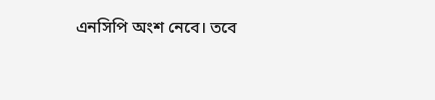এনসিপি অংশ নেবে। তবে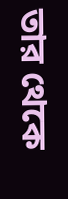তার থেকে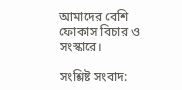আমাদের বেশি ফোকাস বিচার ও সংস্কারে।

সংশ্লিষ্ট সংবাদ: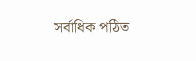সর্বাধিক পঠিত